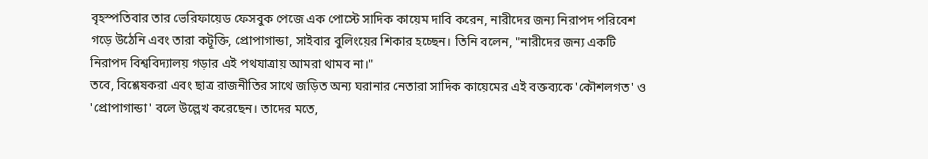বৃহস্পতিবার তার ভেরিফায়েড ফেসবুক পেজে এক পোস্টে সাদিক কায়েম দাবি করেন, নারীদের জন্য নিরাপদ পরিবেশ গড়ে উঠেনি এবং তারা কটূক্তি, প্রোপাগান্ডা, সাইবার বুলিংয়ের শিকার হচ্ছেন। তিনি বলেন, "নারীদের জন্য একটি নিরাপদ বিশ্ববিদ্যালয় গড়ার এই পথযাত্রায় আমরা থামব না।"
তবে, বিশ্লেষকরা এবং ছাত্র রাজনীতির সাথে জড়িত অন্য ঘরানার নেতারা সাদিক কায়েমের এই বক্তব্যকে 'কৌশলগত' ও 'প্রোপাগান্ডা' বলে উল্লেখ করেছেন। তাদের মতে,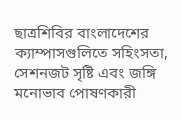ছাত্রশিবির বাংলাদেশের ক্যাম্পাসগুলিতে সহিংসতা, সেশনজট সৃষ্টি এবং জঙ্গি মনোভাব পোষণকারী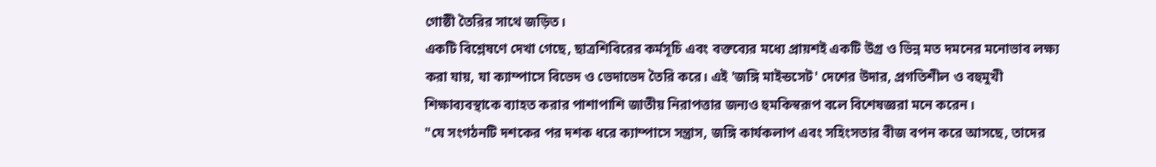গোষ্ঠী তৈরির সাথে জড়িত।
একটি বিশ্লেষণে দেখা গেছে, ছাত্রশিবিরের কর্মসূচি এবং বক্তব্যের মধ্যে প্রায়শই একটি উগ্র ও ভিন্ন মত দমনের মনোভাব লক্ষ্য করা যায়, যা ক্যাম্পাসে বিভেদ ও ভেদাভেদ তৈরি করে। এই 'জঙ্গি মাইন্ডসেট' দেশের উদার, প্রগতিশীল ও বহুমুখী শিক্ষাব্যবস্থাকে ব্যাহত করার পাশাপাশি জাতীয় নিরাপত্তার জন্যও হুমকিস্বরূপ বলে বিশেষজ্ঞরা মনে করেন।
"যে সংগঠনটি দশকের পর দশক ধরে ক্যাম্পাসে সন্ত্রাস, জঙ্গি কার্যকলাপ এবং সহিংসতার বীজ বপন করে আসছে, তাদের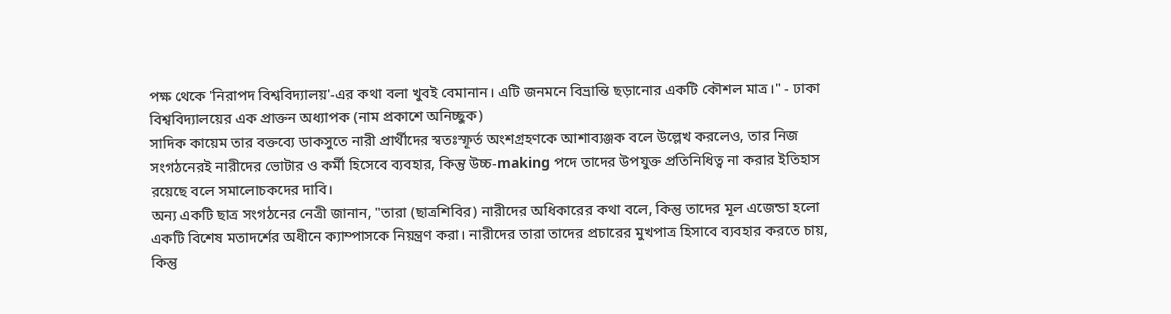পক্ষ থেকে 'নিরাপদ বিশ্ববিদ্যালয়'-এর কথা বলা খুবই বেমানান। এটি জনমনে বিভ্রান্তি ছড়ানোর একটি কৌশল মাত্র।" - ঢাকা বিশ্ববিদ্যালয়ের এক প্রাক্তন অধ্যাপক (নাম প্রকাশে অনিচ্ছুক)
সাদিক কায়েম তার বক্তব্যে ডাকসুতে নারী প্রার্থীদের স্বতঃস্ফূর্ত অংশগ্রহণকে আশাব্যঞ্জক বলে উল্লেখ করলেও, তার নিজ সংগঠনেরই নারীদের ভোটার ও কর্মী হিসেবে ব্যবহার, কিন্তু উচ্চ-making পদে তাদের উপযুক্ত প্রতিনিধিত্ব না করার ইতিহাস রয়েছে বলে সমালোচকদের দাবি।
অন্য একটি ছাত্র সংগঠনের নেত্রী জানান, "তারা (ছাত্রশিবির) নারীদের অধিকারের কথা বলে, কিন্তু তাদের মূল এজেন্ডা হলো একটি বিশেষ মতাদর্শের অধীনে ক্যাম্পাসকে নিয়ন্ত্রণ করা। নারীদের তারা তাদের প্রচারের মুখপাত্র হিসাবে ব্যবহার করতে চায়, কিন্তু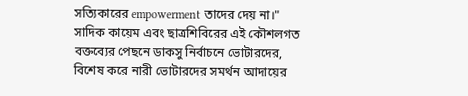সত্যিকারের empowerment তাদের দেয় না।"
সাদিক কায়েম এবং ছাত্রশিবিরের এই কৌশলগত বক্তব্যের পেছনে ডাকসু নির্বাচনে ভোটারদের, বিশেষ করে নারী ভোটারদের সমর্থন আদায়ের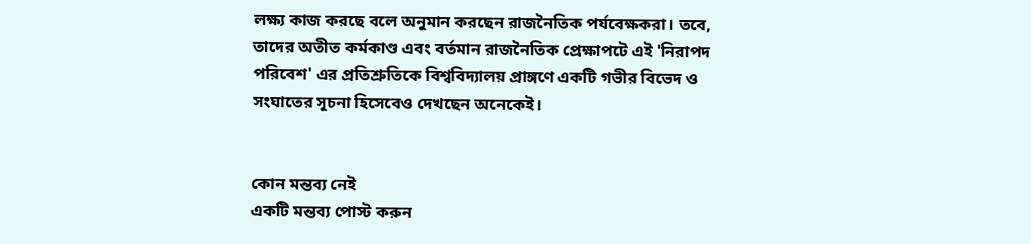লক্ষ্য কাজ করছে বলে অনুমান করছেন রাজনৈতিক পর্যবেক্ষকরা। তবে, তাদের অতীত কর্মকাণ্ড এবং বর্তমান রাজনৈতিক প্রেক্ষাপটে এই 'নিরাপদ পরিবেশ' এর প্রতিশ্রুতিকে বিশ্ববিদ্যালয় প্রাঙ্গণে একটি গভীর বিভেদ ও সংঘাতের সূচনা হিসেবেও দেখছেন অনেকেই।


কোন মন্তব্য নেই
একটি মন্তব্য পোস্ট করুন